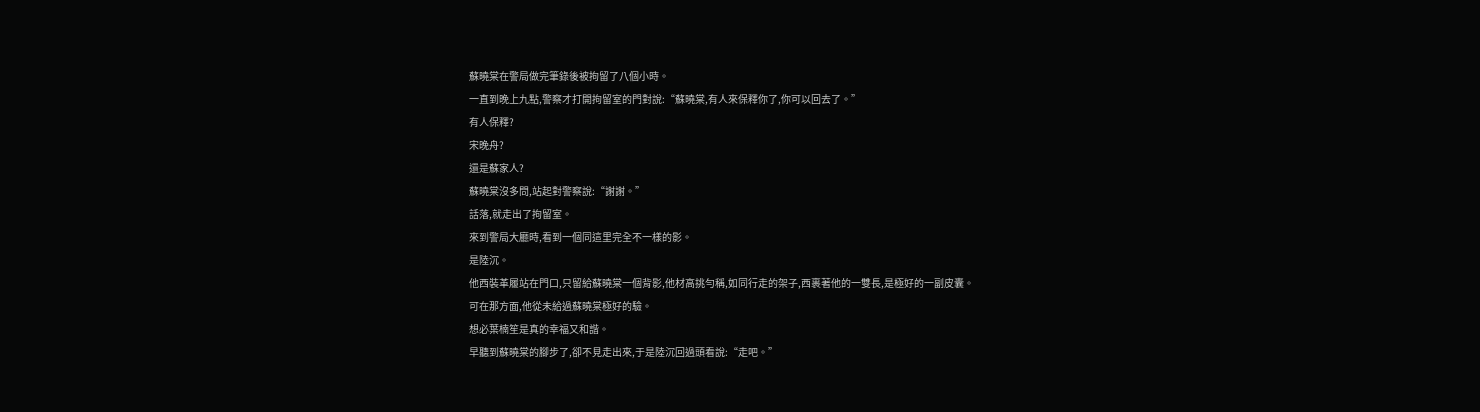蘇曉棠在警局做完筆錄後被拘留了八個小時。
一直到晚上九點,警察才打開拘留室的門對說:“蘇曉棠,有人來保釋你了,你可以回去了。”
有人保釋?
宋晚舟?
還是蘇家人?
蘇曉棠沒多問,站起對警察說:“謝謝。”
話落,就走出了拘留室。
來到警局大廳時,看到一個同這里完全不一樣的影。
是陸沉。
他西裝革履站在門口,只留給蘇曉棠一個背影,他材高挑勻稱,如同行走的架子,西裹著他的一雙長,是極好的一副皮囊。
可在那方面,他從未給過蘇曉棠極好的驗。
想必葉楠笙是真的幸福又和諧。
早聽到蘇曉棠的腳步了,卻不見走出來,于是陸沉回過頭看說:“走吧。”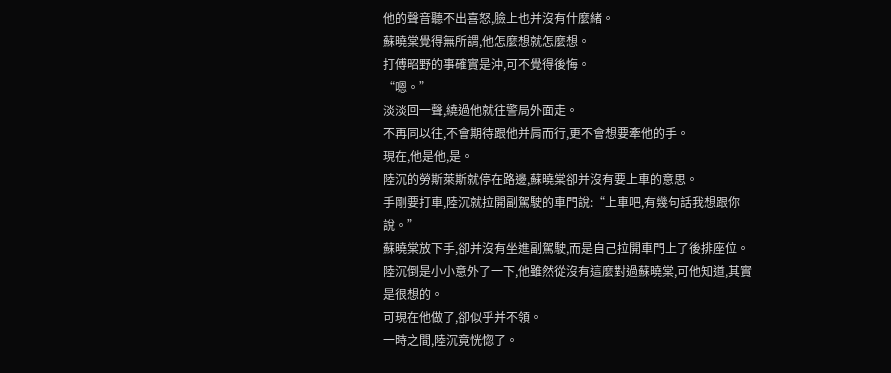他的聲音聽不出喜怒,臉上也并沒有什麼緒。
蘇曉棠覺得無所謂,他怎麼想就怎麼想。
打傅昭野的事確實是沖,可不覺得後悔。
“嗯。”
淡淡回一聲,繞過他就往警局外面走。
不再同以往,不會期待跟他并肩而行,更不會想要牽他的手。
現在,他是他,是。
陸沉的勞斯萊斯就停在路邊,蘇曉棠卻并沒有要上車的意思。
手剛要打車,陸沉就拉開副駕駛的車門說:“上車吧,有幾句話我想跟你說。”
蘇曉棠放下手,卻并沒有坐進副駕駛,而是自己拉開車門上了後排座位。
陸沉倒是小小意外了一下,他雖然從沒有這麼對過蘇曉棠,可他知道,其實是很想的。
可現在他做了,卻似乎并不領。
一時之間,陸沉竟恍惚了。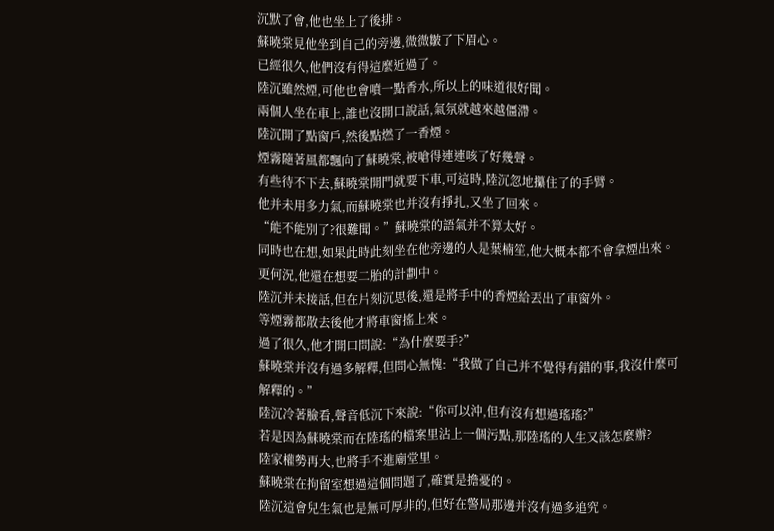沉默了會,他也坐上了後排。
蘇曉棠見他坐到自己的旁邊,微微皺了下眉心。
已經很久,他們沒有得這麼近過了。
陸沉雖然煙,可他也會噴一點香水,所以上的味道很好聞。
兩個人坐在車上,誰也沒開口說話,氣氛就越來越僵滯。
陸沉開了點窗戶,然後點燃了一香煙。
煙霧隨著風都飄向了蘇曉棠,被嗆得連連咳了好幾聲。
有些待不下去,蘇曉棠開門就要下車,可這時,陸沉忽地攥住了的手臂。
他并未用多力氣,而蘇曉棠也并沒有掙扎,又坐了回來。
“能不能別了?很難聞。”蘇曉棠的語氣并不算太好。
同時也在想,如果此時此刻坐在他旁邊的人是葉楠笙,他大概本都不會拿煙出來。
更何況,他還在想要二胎的計劃中。
陸沉并未接話,但在片刻沉思後,還是將手中的香煙給丟出了車窗外。
等煙霧都散去後他才將車窗搖上來。
過了很久,他才開口問說:“為什麼要手?”
蘇曉棠并沒有過多解釋,但問心無愧:“我做了自己并不覺得有錯的事,我沒什麼可解釋的。”
陸沉冷著臉看,聲音低沉下來說:“你可以沖,但有沒有想過瑤瑤?”
若是因為蘇曉棠而在陸瑤的檔案里沾上一個污點,那陸瑤的人生又該怎麼辦?
陸家權勢再大,也將手不進廟堂里。
蘇曉棠在拘留室想過這個問題了,確實是擔憂的。
陸沉這會兒生氣也是無可厚非的,但好在警局那邊并沒有過多追究。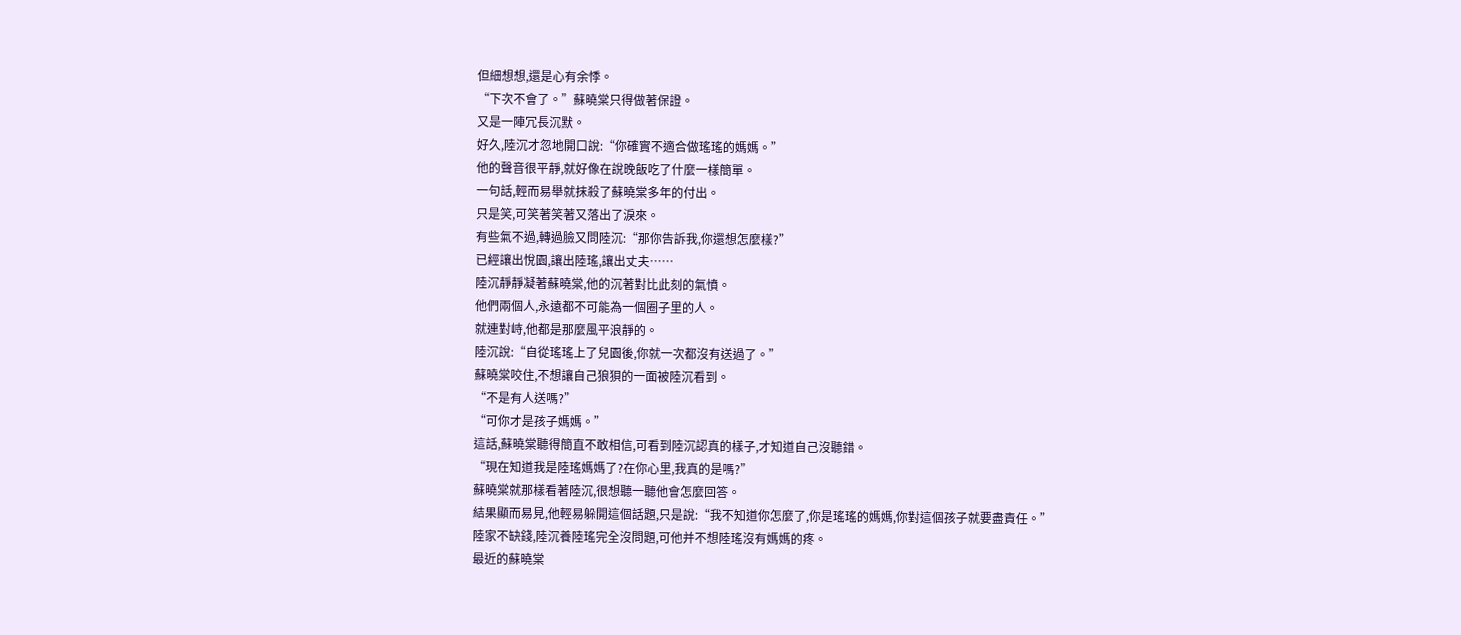但細想想,還是心有余悸。
“下次不會了。”蘇曉棠只得做著保證。
又是一陣冗長沉默。
好久,陸沉才忽地開口說:“你確實不適合做瑤瑤的媽媽。”
他的聲音很平靜,就好像在說晚飯吃了什麼一樣簡單。
一句話,輕而易舉就抹殺了蘇曉棠多年的付出。
只是笑,可笑著笑著又落出了淚來。
有些氣不過,轉過臉又問陸沉:“那你告訴我,你還想怎麼樣?”
已經讓出悅園,讓出陸瑤,讓出丈夫……
陸沉靜靜凝著蘇曉棠,他的沉著對比此刻的氣憤。
他們兩個人,永遠都不可能為一個圈子里的人。
就連對峙,他都是那麼風平浪靜的。
陸沉說:“自從瑤瑤上了兒園後,你就一次都沒有送過了。”
蘇曉棠咬住,不想讓自己狼狽的一面被陸沉看到。
“不是有人送嗎?”
“可你才是孩子媽媽。”
這話,蘇曉棠聽得簡直不敢相信,可看到陸沉認真的樣子,才知道自己沒聽錯。
“現在知道我是陸瑤媽媽了?在你心里,我真的是嗎?”
蘇曉棠就那樣看著陸沉,很想聽一聽他會怎麼回答。
結果顯而易見,他輕易躲開這個話題,只是說:“我不知道你怎麼了,你是瑤瑤的媽媽,你對這個孩子就要盡責任。”
陸家不缺錢,陸沉養陸瑤完全沒問題,可他并不想陸瑤沒有媽媽的疼。
最近的蘇曉棠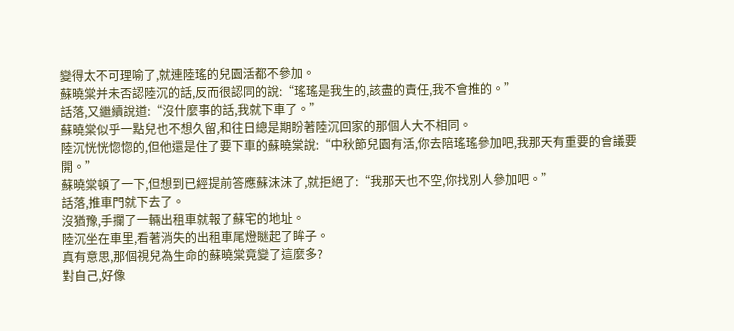變得太不可理喻了,就連陸瑤的兒園活都不參加。
蘇曉棠并未否認陸沉的話,反而很認同的說:“瑤瑤是我生的,該盡的責任,我不會推的。”
話落,又繼續說道:“沒什麼事的話,我就下車了。”
蘇曉棠似乎一點兒也不想久留,和往日總是期盼著陸沉回家的那個人大不相同。
陸沉恍恍惚惚的,但他還是住了要下車的蘇曉棠說:“中秋節兒園有活,你去陪瑤瑤參加吧,我那天有重要的會議要開。”
蘇曉棠頓了一下,但想到已經提前答應蘇沫沫了,就拒絕了:“我那天也不空,你找別人參加吧。”
話落,推車門就下去了。
沒猶豫,手攔了一輛出租車就報了蘇宅的地址。
陸沉坐在車里,看著消失的出租車尾燈瞇起了眸子。
真有意思,那個視兒為生命的蘇曉棠竟變了這麼多?
對自己,好像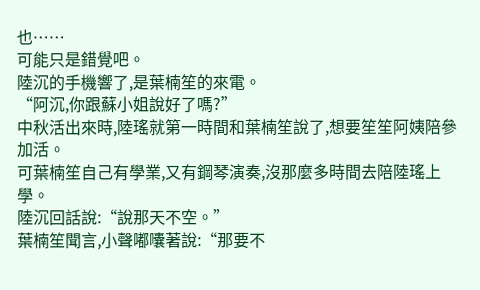也……
可能只是錯覺吧。
陸沉的手機響了,是葉楠笙的來電。
“阿沉,你跟蘇小姐說好了嗎?”
中秋活出來時,陸瑤就第一時間和葉楠笙說了,想要笙笙阿姨陪參加活。
可葉楠笙自己有學業,又有鋼琴演奏,沒那麼多時間去陪陸瑤上學。
陸沉回話說:“說那天不空。”
葉楠笙聞言,小聲嘟囔著說:“那要不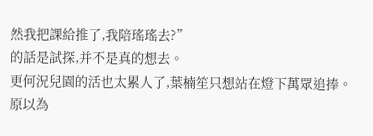然我把課給推了,我陪瑤瑤去?”
的話是試探,并不是真的想去。
更何況兒園的活也太累人了,葉楠笙只想站在燈下萬眾追捧。
原以為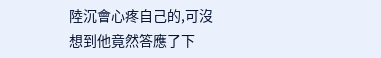陸沉會心疼自己的,可沒想到他竟然答應了下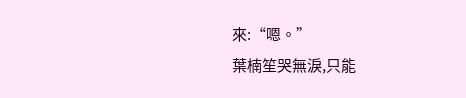來:“嗯。”
葉楠笙哭無淚,只能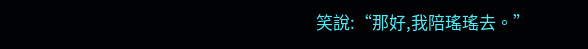笑說:“那好,我陪瑤瑤去。”